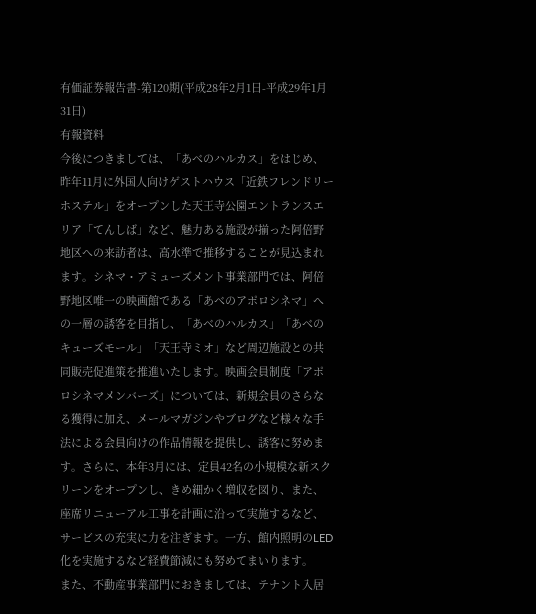有価証券報告書-第120期(平成28年2月1日-平成29年1月31日)
有報資料
今後につきましては、「あべのハルカス」をはじめ、昨年11月に外国人向けゲストハウス「近鉄フレンドリーホステル」をオープンした天王寺公園エントランスエリア「てんしば」など、魅力ある施設が揃った阿倍野地区への来訪者は、高水準で推移することが見込まれます。シネマ・アミューズメント事業部門では、阿倍野地区唯一の映画館である「あべのアポロシネマ」への一層の誘客を目指し、「あべのハルカス」「あべのキューズモール」「天王寺ミオ」など周辺施設との共同販売促進策を推進いたします。映画会員制度「アポロシネマメンバーズ」については、新規会員のさらなる獲得に加え、メールマガジンやブログなど様々な手法による会員向けの作品情報を提供し、誘客に努めます。さらに、本年3月には、定員42名の小規模な新スクリーンをオープンし、きめ細かく増収を図り、また、座席リニューアル工事を計画に沿って実施するなど、サービスの充実に力を注ぎます。一方、館内照明のLED化を実施するなど経費節減にも努めてまいります。
また、不動産事業部門におきましては、テナント入居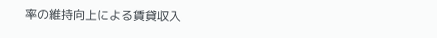率の維持向上による賃貸収入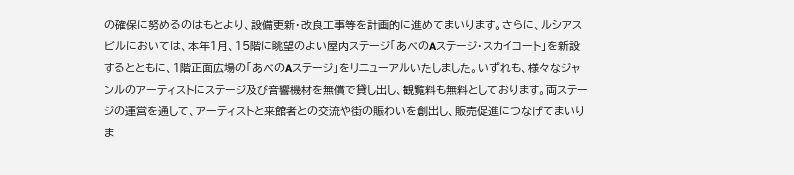の確保に努めるのはもとより、設備更新・改良工事等を計画的に進めてまいります。さらに、ルシアスビルにおいては、本年1月、15階に眺望のよい屋内ステージ「あべのAステージ・スカイコート」を新設するとともに、1階正面広場の「あべのAステージ」をリニューアルいたしました。いずれも、様々なジャンルのアーティストにステージ及び音響機材を無償で貸し出し、観覧料も無料としております。両ステージの運営を通して、アーティストと来館者との交流や街の賑わいを創出し、販売促進につなげてまいりま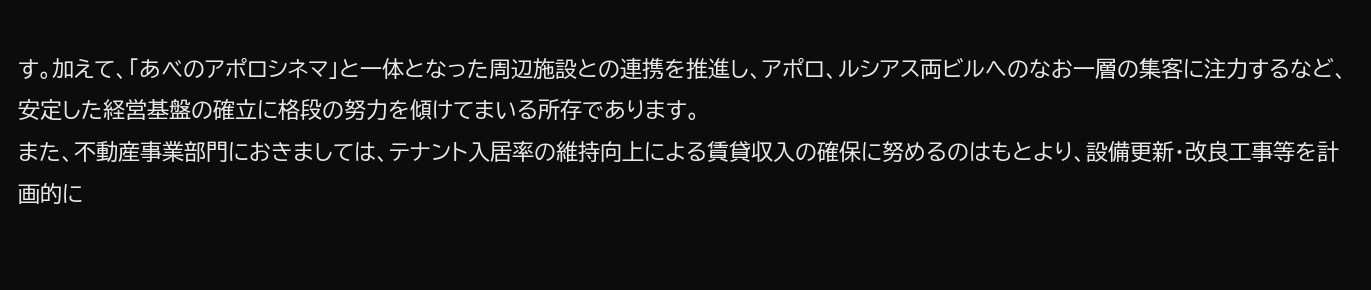す。加えて、「あべのアポロシネマ」と一体となった周辺施設との連携を推進し、アポロ、ルシアス両ビルへのなお一層の集客に注力するなど、安定した経営基盤の確立に格段の努力を傾けてまいる所存であります。
また、不動産事業部門におきましては、テナント入居率の維持向上による賃貸収入の確保に努めるのはもとより、設備更新・改良工事等を計画的に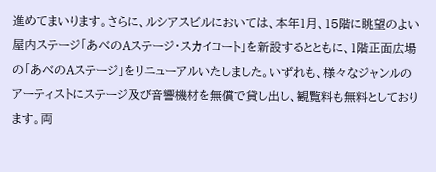進めてまいります。さらに、ルシアスビルにおいては、本年1月、15階に眺望のよい屋内ステージ「あべのAステージ・スカイコート」を新設するとともに、1階正面広場の「あべのAステージ」をリニューアルいたしました。いずれも、様々なジャンルのアーティストにステージ及び音響機材を無償で貸し出し、観覧料も無料としております。両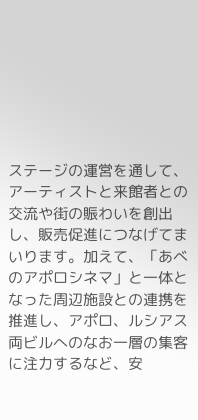ステージの運営を通して、アーティストと来館者との交流や街の賑わいを創出し、販売促進につなげてまいります。加えて、「あべのアポロシネマ」と一体となった周辺施設との連携を推進し、アポロ、ルシアス両ビルへのなお一層の集客に注力するなど、安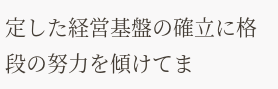定した経営基盤の確立に格段の努力を傾けてま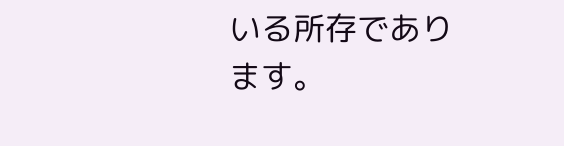いる所存であります。